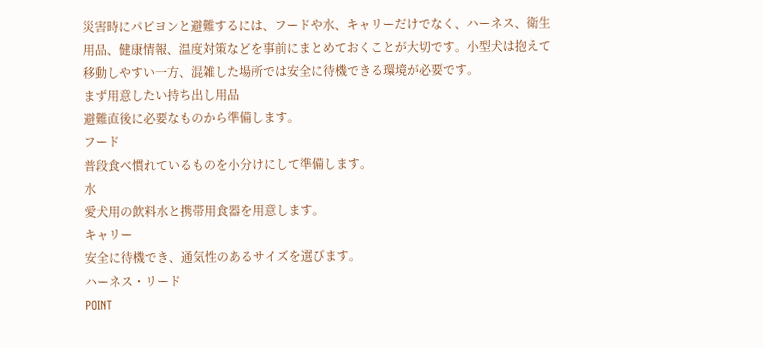災害時にパピヨンと避難するには、フードや水、キャリーだけでなく、ハーネス、衛生用品、健康情報、温度対策などを事前にまとめておくことが大切です。小型犬は抱えて移動しやすい一方、混雑した場所では安全に待機できる環境が必要です。
まず用意したい持ち出し用品
避難直後に必要なものから準備します。
フード
普段食べ慣れているものを小分けにして準備します。
水
愛犬用の飲料水と携帯用食器を用意します。
キャリー
安全に待機でき、通気性のあるサイズを選びます。
ハーネス・リード
POINT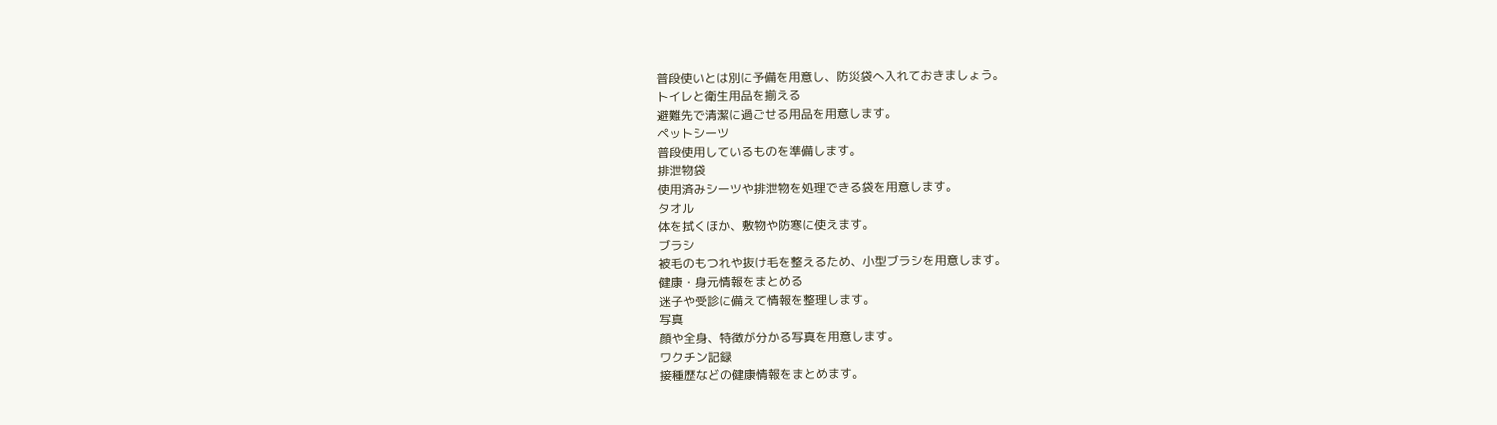普段使いとは別に予備を用意し、防災袋へ入れておきましょう。
トイレと衛生用品を揃える
避難先で清潔に過ごせる用品を用意します。
ペットシーツ
普段使用しているものを準備します。
排泄物袋
使用済みシーツや排泄物を処理できる袋を用意します。
タオル
体を拭くほか、敷物や防寒に使えます。
ブラシ
被毛のもつれや抜け毛を整えるため、小型ブラシを用意します。
健康・身元情報をまとめる
迷子や受診に備えて情報を整理します。
写真
顔や全身、特徴が分かる写真を用意します。
ワクチン記録
接種歴などの健康情報をまとめます。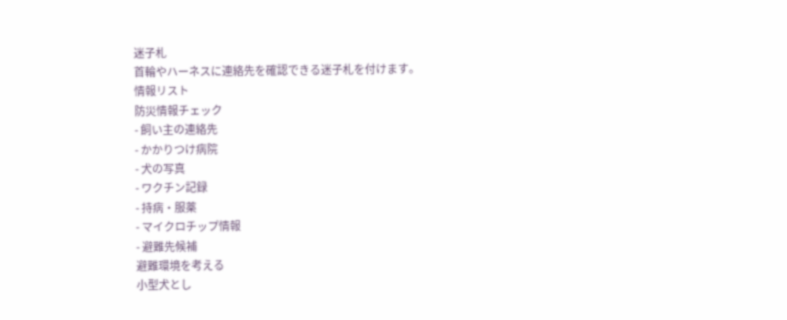迷子札
首輪やハーネスに連絡先を確認できる迷子札を付けます。
情報リスト
防災情報チェック
- 飼い主の連絡先
- かかりつけ病院
- 犬の写真
- ワクチン記録
- 持病・服薬
- マイクロチップ情報
- 避難先候補
避難環境を考える
小型犬とし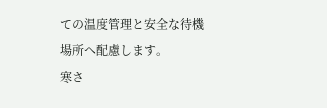ての温度管理と安全な待機場所へ配慮します。
寒さ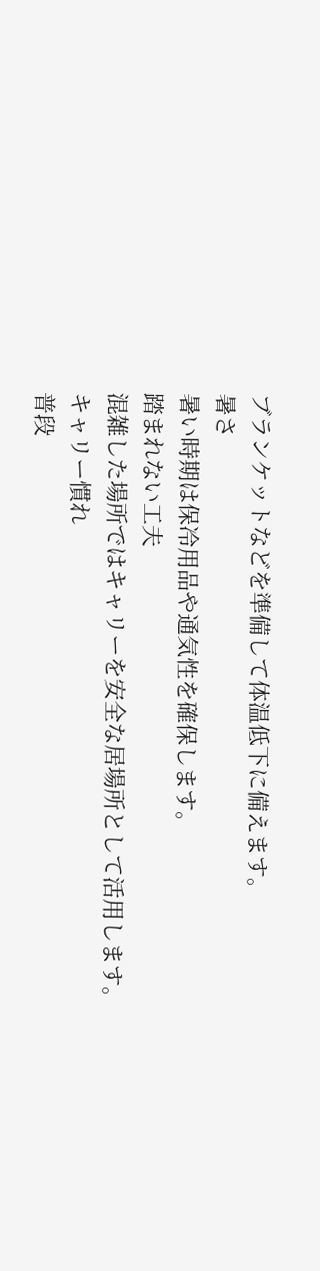ブランケットなどを準備して体温低下に備えます。
暑さ
暑い時期は保冷用品や通気性を確保します。
踏まれない工夫
混雑した場所ではキャリーを安全な居場所として活用します。
キャリー慣れ
普段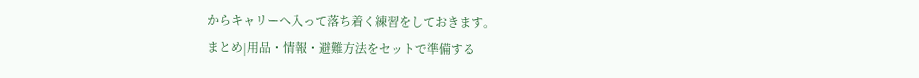からキャリーへ入って落ち着く練習をしておきます。
まとめ|用品・情報・避難方法をセットで準備する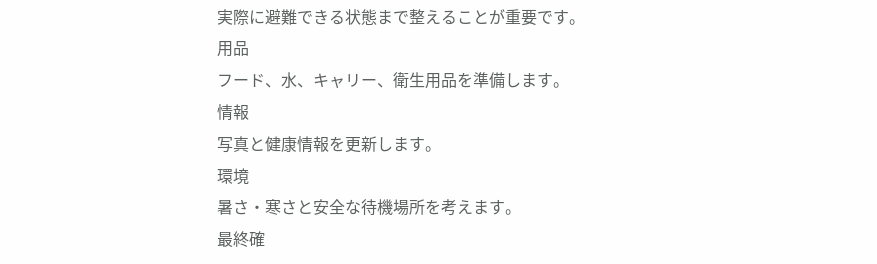実際に避難できる状態まで整えることが重要です。
用品
フード、水、キャリー、衛生用品を準備します。
情報
写真と健康情報を更新します。
環境
暑さ・寒さと安全な待機場所を考えます。
最終確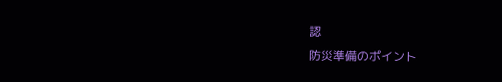認
防災準備のポイント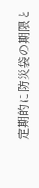定期的に防災袋の期限と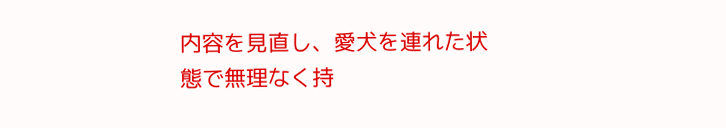内容を見直し、愛犬を連れた状態で無理なく持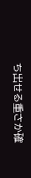ち出せる重さか確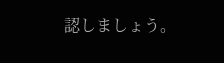認しましょう。